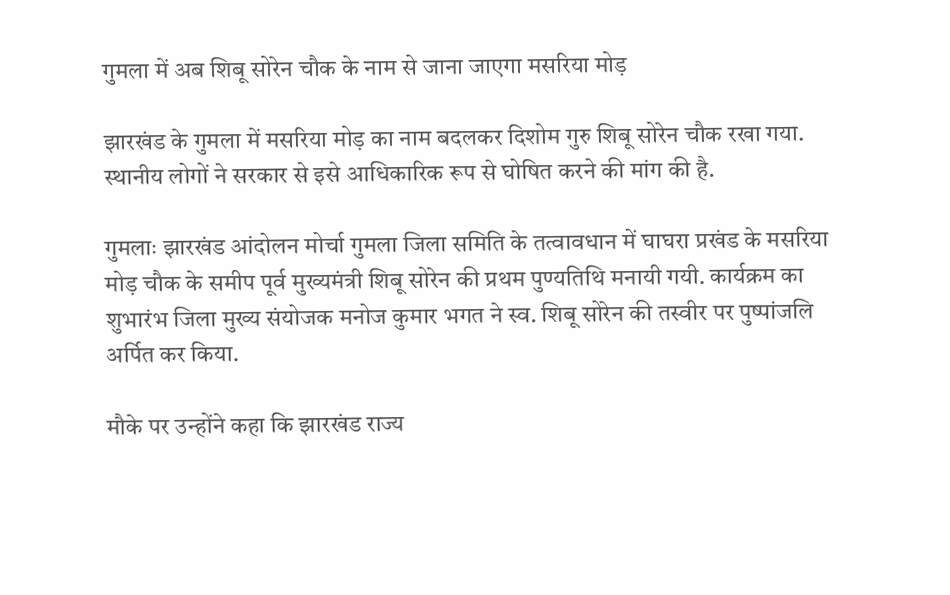गुमला में अब शिबू सोरेन चौक के नाम से जाना जाएगा मसरिया मोड़

झारखंड के गुमला में मसरिया मोड़ का नाम बदलकर दिशोम गुरु शिबू सोरेन चौक रखा गया. स्थानीय लोगों ने सरकार से इसे आधिकारिक रूप से घोषित करने की मांग की है.

गुमलाः झारखंड आंदोलन मोर्चा गुमला जिला समिति के तत्वावधान में घाघरा प्रखंड के मसरिया मोड़ चौक के समीप पूर्व मुख्यमंत्री शिबू सोरेन की प्रथम पुण्यतिथि मनायी गयी. कार्यक्रम का शुभारंभ जिला मुख्य संयोजक मनोज कुमार भगत ने स्व. शिबू सोरेन की तस्वीर पर पुष्पांजलि अर्पित कर किया.

मौके पर उन्होंने कहा कि झारखंड राज्य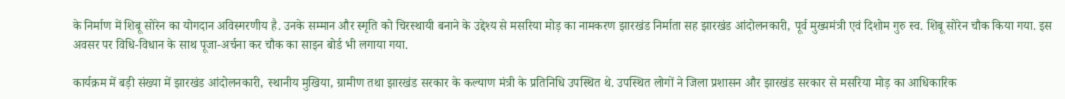के निर्माण में शिबू सोरेन का योगदान अविस्मरणीय है. उनके सम्मान और स्मृति को चिरस्थायी बनाने के उद्देश्य से मसरिया मोड़ का नामकरण झारखंड निर्माता सह झारखंड आंदोलनकारी, पूर्व मुख्यमंत्री एवं दिशोम गुरु स्व. शिबू सोरेन चौक किया गया. इस अवसर पर विधि-विधान के साथ पूजा-अर्चना कर चौक का साइन बोर्ड भी लगाया गया.

कार्यक्रम में बड़ी संख्या में झारखंड आंदोलनकारी, स्थानीय मुखिया, ग्रामीण तथा झारखंड सरकार के कल्याण मंत्री के प्रतिनिधि उपस्थित थे. उपस्थित लोगों ने जिला प्रशासन और झारखंड सरकार से मसरिया मोड़ का आधिकारिक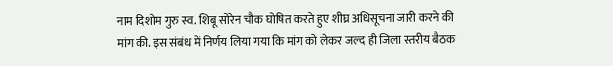नाम दिशोम गुरु स्व. शिबू सोरेन चौक घोषित करते हुए शीघ्र अधिसूचना जारी करने की मांग की. इस संबंध में निर्णय लिया गया कि मांग को लेकर जल्द ही जिला स्तरीय बैठक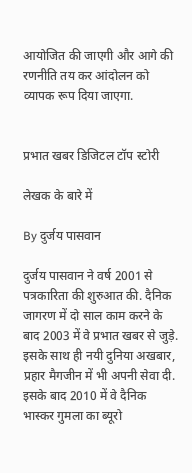आयोजित की जाएगी और आगे की रणनीति तय कर आंदोलन को व्यापक रूप दिया जाएगा.


प्रभात खबर डिजिटल टॉप स्टोरी

लेखक के बारे में

By दुर्जय पासवान

दुर्जय पासवान ने वर्ष 2001 से पत्रकारिता की शुरुआत की. दैनिक जागरण में दो साल काम करने के बाद 2003 में वे प्रभात खबर से जुड़े. इसके साथ ही नयी दुनिया अखबार, प्रहार मैगजीन में भी अपनी सेवा दी. इसके बाद 2010 में वे दैनिक भास्कर गुमला का ब्यूरो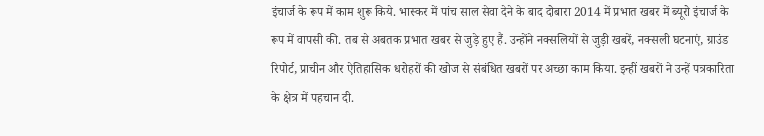इंचार्ज के रूप में काम शुरू किये. भास्कर में पांच साल सेवा देने के बाद दोबारा 2014 में प्रभात खबर में ब्यूरो इंचार्ज के रूप में वापसी की. तब से अबतक प्रभात खबर से जुड़े हुए हैं. उन्होंने नक्सलियों से जुड़ी खबरें, नक्सली घटनाएं, ग्राउंड रिपोर्ट, प्राचीन और ऐतिहासिक धरोहरों की खोज से संबंधित खबरों पर अच्छा काम किया. इन्हीं खबरों ने उन्हें पत्रकारिता के क्षेत्र में पहचान दी.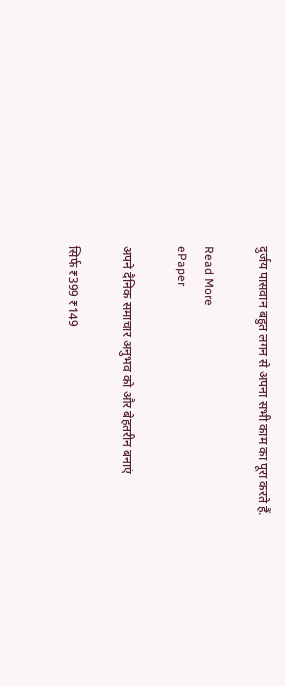दुर्जय पासवान बहुत लगन से अपना सभी काम का पूरा करते हैं.

Read More
ePaper

अपने दैनिक समाचार अनुभव को और बेहतरीन बनाएं

सिर्फ ₹399 ₹149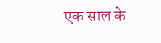एक साल के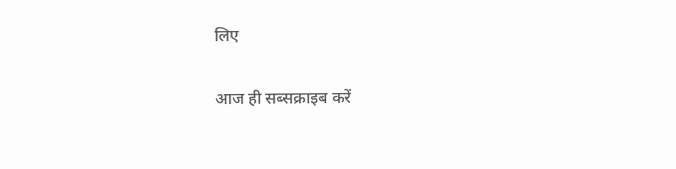लिए

आज ही सब्सक्राइब करें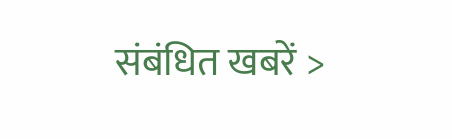संबंधित खबरें >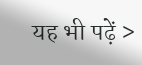यह भी पढ़ें >